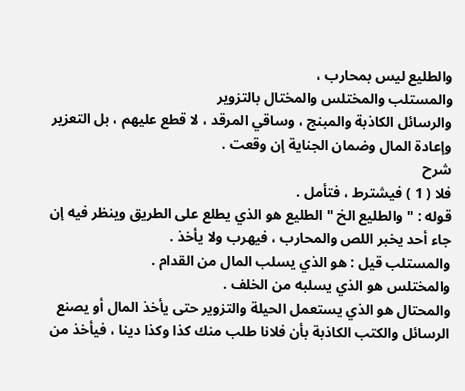والطليع ليس بمحارب ،
والمستلب والمختلس والمختال بالتزوير
والرسائل الكاذبة والمبنج ، وساقي المرقد ، لا قطع عليهم ، بل التعزير
وإعادة المال وضمان الجناية إن وقعت .
شرح
فلا ( 1 ) فيشترط ، فتأمل .
قوله : " والطليع الخ " الطليع هو الذي يطلع على الطريق وينظر فيه إن
جاء أحد يخبر اللص والمحارب ، فيهرب ولا يأخذ .
والمستلب قيل : هو الذي يسلب المال من القدام .
والمختلس هو الذي يسلبه من الخلف .
والمحتال هو الذي يستعمل الحيلة والتزوير حتى يأخذ المال أو يصنع
الرسائل والكتب الكاذبة بأن فلانا طلب منك كذا وكذا دينا ، فيأخذ من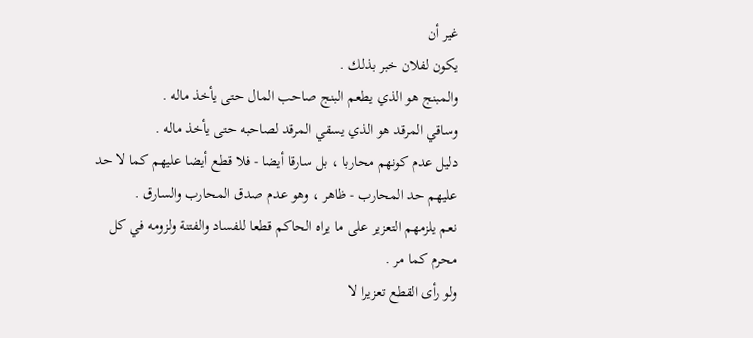غير أن
يكون لفلان خبر بذلك .
والمبنج هو الذي يطعم البنج صاحب المال حتى يأخذ ماله .
وساقي المرقد هو الذي يسقي المرقد لصاحبه حتى يأخذ ماله .
دليل عدم كونهم محاربا ، بل سارقا أيضا - فلا قطع أيضا عليهم كما لا حد
عليهم حد المحارب - ظاهر ، وهو عدم صدق المحارب والسارق .
نعم يلزمهم التعزير على ما يراه الحاكم قطعا للفساد والفتنة ولزومه في كل
محرم كما مر .
ولو رأى القطع تعزيرا لا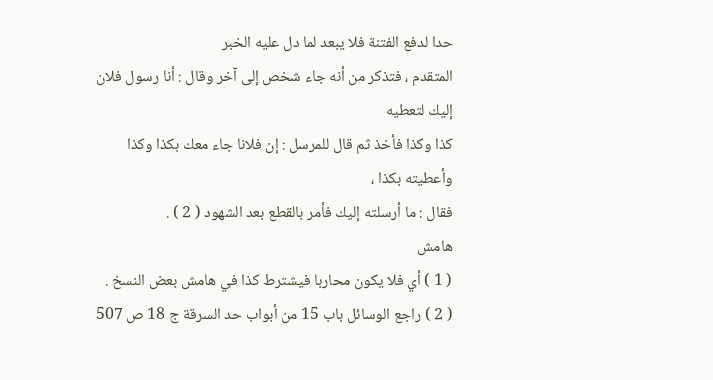حدا لدفع الفتنة فلا يبعد لما دل عليه الخبر
المتقدم ، فتذكر من أنه جاء شخص إلى آخر وقال : أنا رسول فلان إليك لتعطيه
كذا وكذا فأخذ ثم قال للمرسل : إن فلانا جاء معك بكذا وكذا وأعطيته بكذا ،
فقال : ما أرسلته إليك فأمر بالقطع بعد الشهود ( 2 ) .
هامش
( 1 ) أي فلا يكون محاربا فيشترط كذا في هامش بعض النسخ .
( 2 ) راجع الوسائل باب 15 من أبواب حد السرقة ج 18 ص 507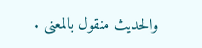والحديث منقول بالمعنى .